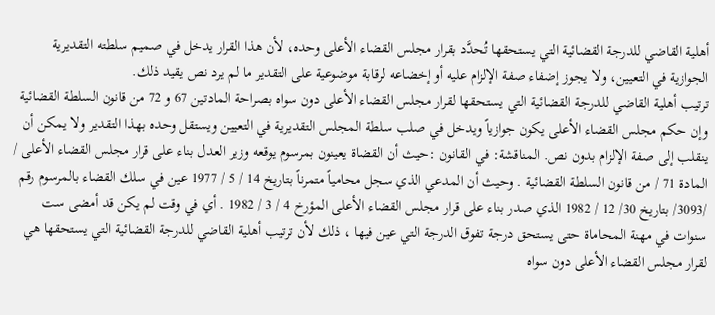أهلية القاضي للدرجة القضائية التي يستحقها تُحدَّد بقرار مجلس القضاء الأعلى وحده، لأن هذا القرار يدخل في صميم سلطته التقديرية الجوازية في التعيين، ولا يجوز إضفاء صفة الإلزام عليه أو إخضاعه لرقابة موضوعية على التقدير ما لم يرد نص يقيد ذلك.
ترتيب أهلية القاضي للدرجة القضائية التي يستحقها لقرار مجلس القضاء الأعلى دون سواه بصراحة المادتين 67 و 72 من قانون السلطة القضائية وإن حكم مجلس القضاء الأعلى يكون جوازياً ويدخل في صلب سلطة المجلس التقديرية في التعيين ويستقل وحده بهذا التقدير ولا يمكن أن ينقلب إلى صفة الإلزام بدون نص. المناقشة: في القانون :حيث أن القضاة يعينون بمرسوم يوقعه وزير العدل بناء على قرار مجلس القضاء الأعلى / المادة 71 / من قانون السلطة القضائية . وحيث أن المدعي الذي سجل محامياً متمرناً بتاريخ 14 / 5 / 1977 عين في سلك القضاء بالمرسوم رقم /3093/ بتاريخ 30/ 12 / 1982 الذي صدر بناء على قرار مجلس القضاء الأعلى المؤرخ 4 / 3 / 1982 . أي في وقت لم يكن قد أمضى ست سنوات في مهنة المحاماة حتى يستحق درجة تفوق الدرجة التي عين فيها ، ذلك لأن ترتيب أهلية القاضي للدرجة القضائية التي يستحقها هي لقرار مجلس القضاء الأعلى دون سواه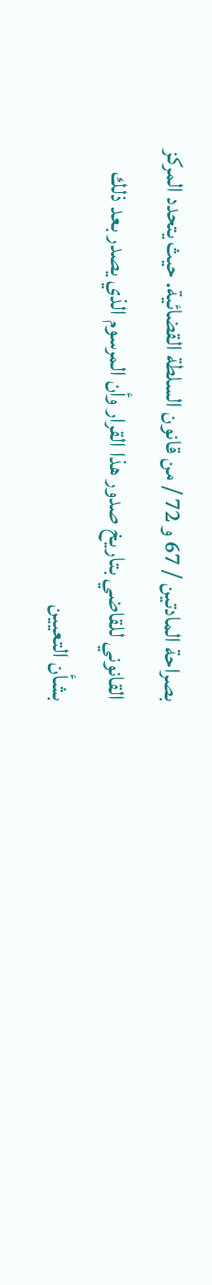بصراحة المادتين / 67 و 72 / من قانون السلطة القضائية. حيث يتحدد المركز القانوني للقاضي بتاريخ صدور هذا القرار وأن المرسوم الذي يصدر بعد ذلك بشأن التعيين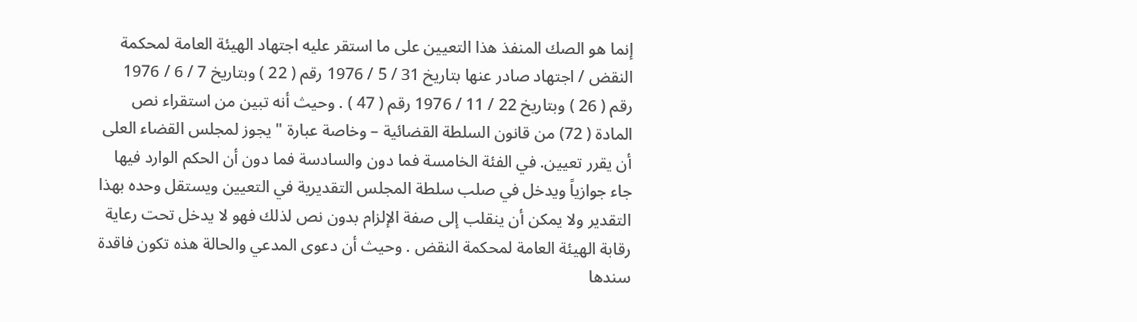إنما هو الصك المنفذ هذا التعيين على ما استقر عليه اجتهاد الهيئة العامة لمحكمة النقض / اجتهاد صادر عنها بتاريخ 31 / 5 / 1976 رقم ( 22 ) وبتاريخ 7 / 6 / 1976 رقم ( 26 ) وبتاريخ 22 / 11 / 1976 رقم ( 47 ) . وحيث أنه تبين من استقراء نص المادة ( 72) من قانون السلطة القضائية – وخاصة عبارة " يجوز لمجلس القضاء العلى أن يقرر تعيين. في الفئة الخامسة فما دون والسادسة فما دون أن الحكم الوارد فيها جاء جوازياً ويدخل في صلب سلطة المجلس التقديرية في التعيين ويستقل وحده بهذا التقدير ولا يمكن أن ينقلب إلى صفة الإلزام بدون نص لذلك فهو لا يدخل تحت رعاية رقابة الهيئة العامة لمحكمة النقض . وحيث أن دعوى المدعي والحالة هذه تكون فاقدة سندها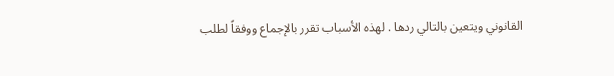القانوني ويتعين بالتالي ردها . لهذه الأسباب تقرر بالإجماع ووفقاً لطلب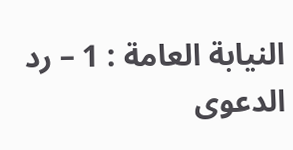النيابة العامة : 1 – رد الدعوى